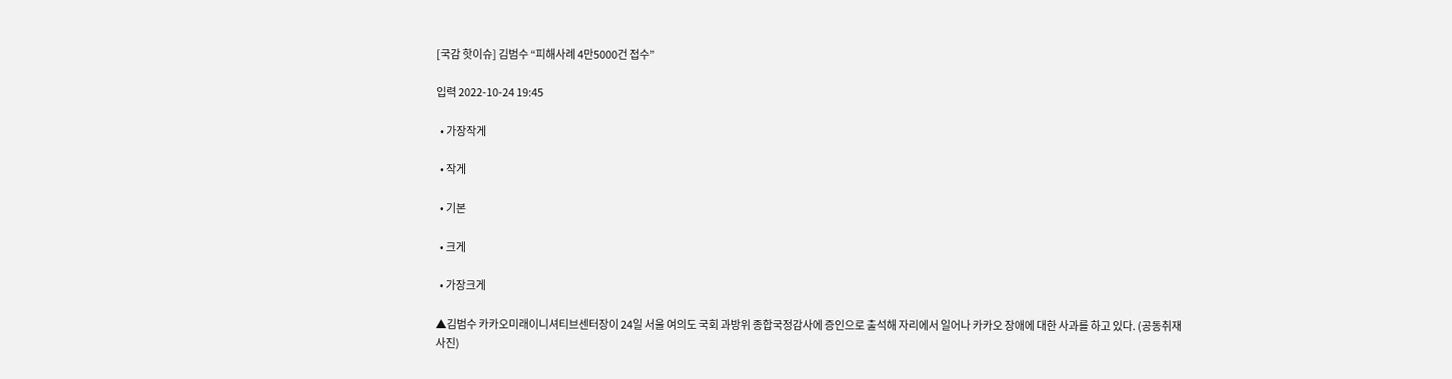[국감 핫이슈] 김범수 “피해사례 4만5000건 접수”

입력 2022-10-24 19:45

  • 가장작게

  • 작게

  • 기본

  • 크게

  • 가장크게

▲김범수 카카오미래이니셔티브센터장이 24일 서울 여의도 국회 과방위 종합국정감사에 증인으로 출석해 자리에서 일어나 카카오 장애에 대한 사과를 하고 있다. (공동취재사진)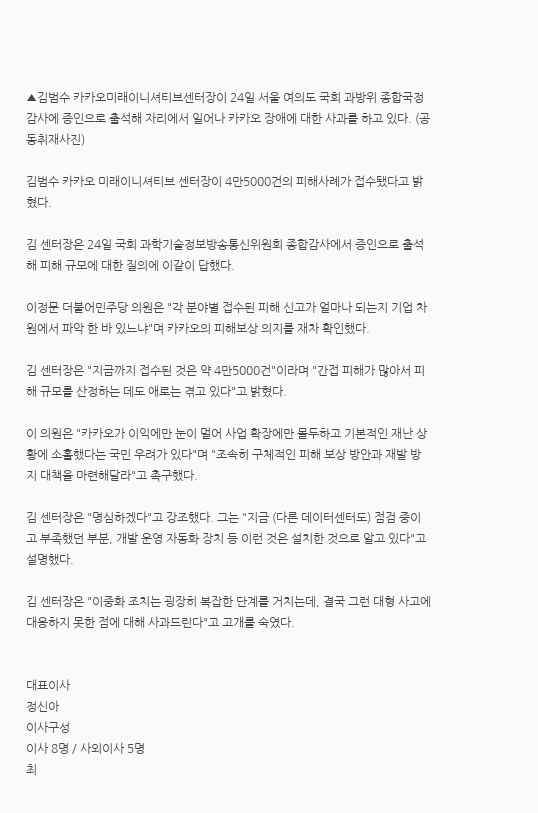▲김범수 카카오미래이니셔티브센터장이 24일 서울 여의도 국회 과방위 종합국정감사에 증인으로 출석해 자리에서 일어나 카카오 장애에 대한 사과를 하고 있다. (공동취재사진)

김범수 카카오 미래이니셔티브 센터장이 4만5000건의 피해사례가 접수됐다고 밝혔다.

김 센터장은 24일 국회 과학기술정보방송통신위원회 종합감사에서 증인으로 출석해 피해 규모에 대한 질의에 이같이 답했다.

이정문 더불어민주당 의원은 "각 분야별 접수된 피해 신고가 얼마나 되는지 기업 차원에서 파악 한 바 있느냐"며 카카오의 피해보상 의지를 재차 확인했다.

김 센터장은 "지금까지 접수된 것은 약 4만5000건"이라며 "간접 피해가 많아서 피해 규모를 산정하는 데도 애로는 겪고 있다"고 밝혔다.

이 의원은 "카카오가 이익에만 눈이 멀어 사업 확장에만 몰두하고 기본적인 재난 상황에 소홀했다는 국민 우려가 있다"며 "조속히 구체적인 피해 보상 방안과 재발 방지 대책을 마련해달라"고 촉구했다.

김 센터장은 "명심하겠다"고 강조했다. 그는 "지금 (다른 데이터센터도) 점검 중이고 부족했던 부분, 개발 운영 자동화 장치 등 이런 것은 설치한 것으로 알고 있다"고 설명했다.

김 센터장은 "이중화 조치는 굉장히 복잡한 단계를 거치는데, 결국 그런 대형 사고에 대응하지 못한 점에 대해 사과드린다"고 고개를 숙였다.


대표이사
정신아
이사구성
이사 8명 / 사외이사 5명
최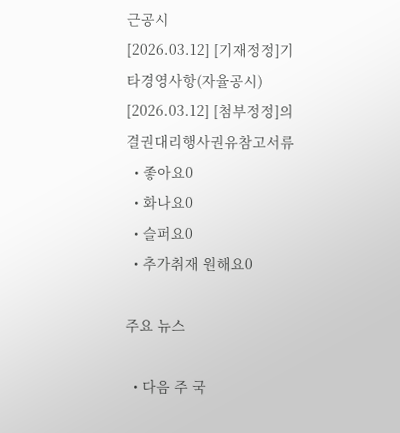근공시
[2026.03.12] [기재정정]기타경영사항(자율공시)
[2026.03.12] [첨부정정]의결권대리행사권유참고서류
  • 좋아요0
  • 화나요0
  • 슬퍼요0
  • 추가취재 원해요0

주요 뉴스

  • 다음 주 국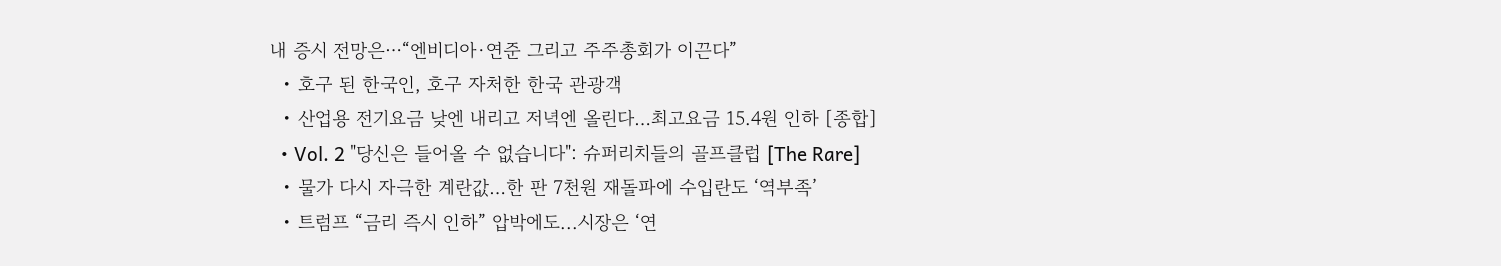내 증시 전망은⋯“엔비디아·연준 그리고 주주총회가 이끈다”
  • 호구 된 한국인, 호구 자처한 한국 관광객
  • 산업용 전기요금 낮엔 내리고 저녁엔 올린다…최고요금 15.4원 인하 [종합]
  • Vol. 2 "당신은 들어올 수 없습니다": 슈퍼리치들의 골프클럽 [The Rare]
  • 물가 다시 자극한 계란값…한 판 7천원 재돌파에 수입란도 ‘역부족’
  • 트럼프 “금리 즉시 인하” 압박에도...시장은 ‘연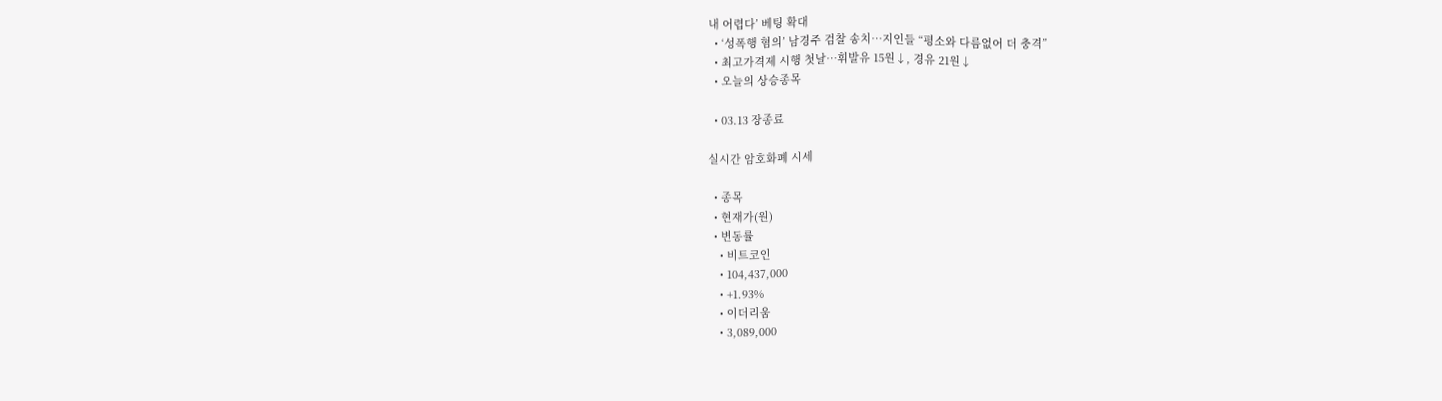내 어렵다’ 베팅 확대
  • ‘성폭행 혐의’ 남경주 검찰 송치…지인들 “평소와 다름없어 더 충격”
  • 최고가격제 시행 첫날⋯휘발유 15원↓, 경유 21원↓
  • 오늘의 상승종목

  • 03.13 장종료

실시간 암호화폐 시세

  • 종목
  • 현재가(원)
  • 변동률
    • 비트코인
    • 104,437,000
    • +1.93%
    • 이더리움
    • 3,089,000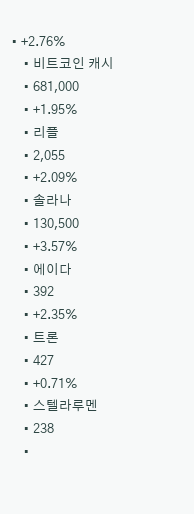• +2.76%
    • 비트코인 캐시
    • 681,000
    • +1.95%
    • 리플
    • 2,055
    • +2.09%
    • 솔라나
    • 130,500
    • +3.57%
    • 에이다
    • 392
    • +2.35%
    • 트론
    • 427
    • +0.71%
    • 스텔라루멘
    • 238
    •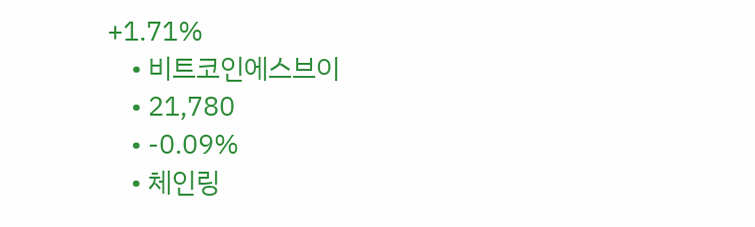+1.71%
    • 비트코인에스브이
    • 21,780
    • -0.09%
    • 체인링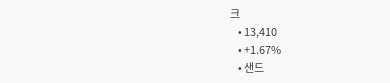크
    • 13,410
    • +1.67%
    • 샌드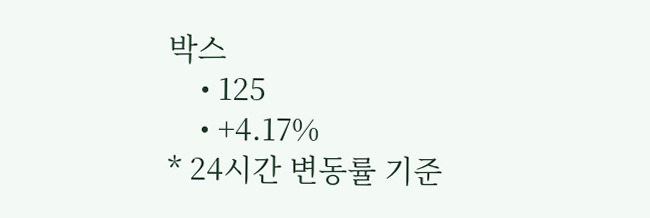박스
    • 125
    • +4.17%
* 24시간 변동률 기준